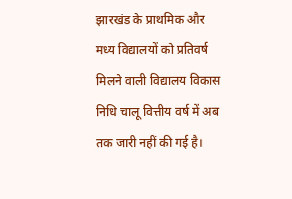झारखंड के प्राथमिक और मध्य विद्यालयों को प्रतिवर्ष मिलने वाली विद्यालय विकास निधि चालू वित्तीय वर्ष में अब तक जारी नहीं की गई है।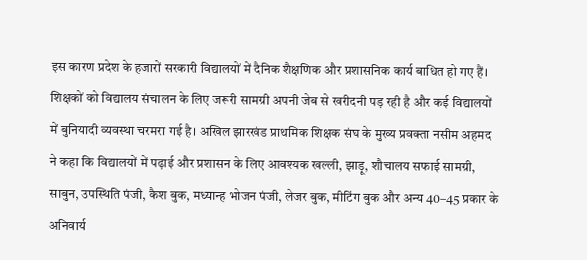इस कारण प्रदेश के हजारों सरकारी विद्यालयों में दैनिक शैक्षणिक और प्रशासनिक कार्य बाधित हो गए हैं। शिक्षकों को विद्यालय संचालन के लिए जरूरी सामग्री अपनी जेब से खरीदनी पड़ रही है और कई विद्यालयों में बुनियादी व्यवस्था चरमरा गई है। अखिल झारखंड प्राथमिक शिक्षक संघ के मुख्य प्रवक्ता नसीम अहमद ने कहा कि विद्यालयों में पढ़ाई और प्रशासन के लिए आवश्यक खल्ली, झाड़ू, शौचालय सफाई सामग्री, साबुन, उपस्थिति पंजी, कैश बुक, मध्यान्ह भोजन पंजी, लेजर बुक, मीटिंग बुक और अन्य 40–45 प्रकार के अनिवार्य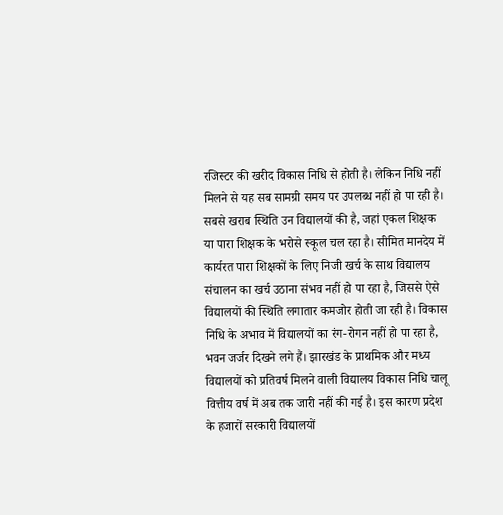रजिस्टर की खरीद विकास निधि से होती है। लेकिन निधि नहीं मिलने से यह सब सामग्री समय पर उपलब्ध नहीं हो पा रही है। सबसे खराब स्थिति उन विद्यालयों की है, जहां एकल शिक्षक या पारा शिक्षक के भरोसे स्कूल चल रहा है। सीमित मानदेय में कार्यरत पारा शिक्षकों के लिए निजी खर्च के साथ विद्यालय संचालन का खर्च उठाना संभव नहीं हो पा रहा है, जिससे ऐसे विद्यालयों की स्थिति लगातार कमजोर होती जा रही है। विकास निधि के अभाव में विद्यालयों का रंग-रोगन नहीं हो पा रहा है, भवन जर्जर दिखने लगे हैं। झारखंड के प्राथमिक और मध्य विद्यालयों को प्रतिवर्ष मिलने वाली विद्यालय विकास निधि चालू वित्तीय वर्ष में अब तक जारी नहीं की गई है। इस कारण प्रदेश के हजारों सरकारी विद्यालयों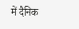में दैनिक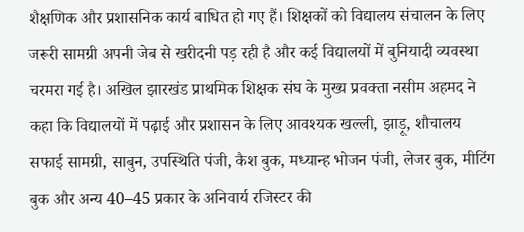शैक्षणिक और प्रशासनिक कार्य बाधित हो गए हैं। शिक्षकों को विद्यालय संचालन के लिए जरूरी सामग्री अपनी जेब से खरीदनी पड़ रही है और कई विद्यालयों में बुनियादी व्यवस्था चरमरा गई है। अखिल झारखंड प्राथमिक शिक्षक संघ के मुख्य प्रवक्ता नसीम अहमद ने कहा कि विद्यालयों में पढ़ाई और प्रशासन के लिए आवश्यक खल्ली, झाड़ू, शौचालय सफाई सामग्री, साबुन, उपस्थिति पंजी, कैश बुक, मध्यान्ह भोजन पंजी, लेजर बुक, मीटिंग बुक और अन्य 40–45 प्रकार के अनिवार्य रजिस्टर की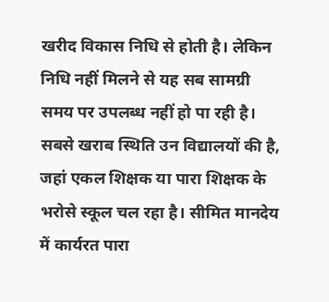खरीद विकास निधि से होती है। लेकिन निधि नहीं मिलने से यह सब सामग्री समय पर उपलब्ध नहीं हो पा रही है। सबसे खराब स्थिति उन विद्यालयों की है, जहां एकल शिक्षक या पारा शिक्षक के भरोसे स्कूल चल रहा है। सीमित मानदेय में कार्यरत पारा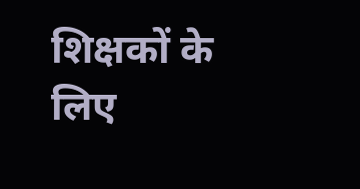शिक्षकों के लिए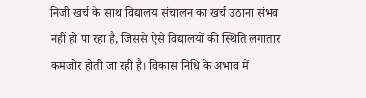निजी खर्च के साथ विद्यालय संचालन का खर्च उठाना संभव नहीं हो पा रहा है, जिससे ऐसे विद्यालयों की स्थिति लगातार कमजोर होती जा रही है। विकास निधि के अभाव में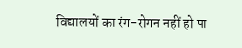विद्यालयों का रंग-रोगन नहीं हो पा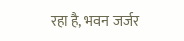रहा है, भवन जर्जर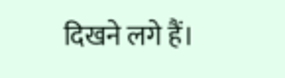दिखने लगे हैं।